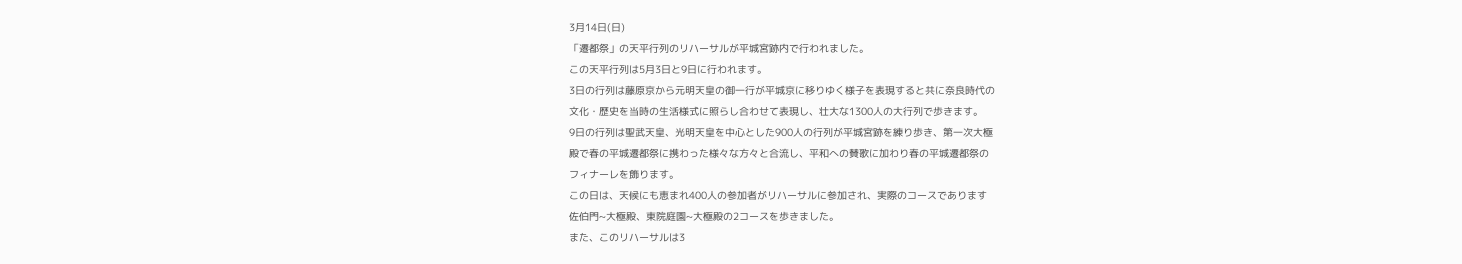3月14日(日)
「遷都祭」の天平行列のリハーサルが平城宮跡内で行われました。
この天平行列は5月3日と9日に行われます。
3日の行列は藤原京から元明天皇の御一行が平城京に移りゆく様子を表現すると共に奈良時代の
文化・歴史を当時の生活様式に照らし合わせて表現し、壮大な1300人の大行列で歩きます。
9日の行列は聖武天皇、光明天皇を中心とした900人の行列が平城宮跡を練り歩き、第一次大極
殿で春の平城遷都祭に携わった様々な方々と合流し、平和への賛歌に加わり春の平城遷都祭の
フィナーレを飾ります。
この日は、天候にも恵まれ400人の参加者がリハーサルに参加され、実際のコースであります
佐伯門~大極殿、東院庭園~大極殿の2コースを歩きました。
また、このリハーサルは3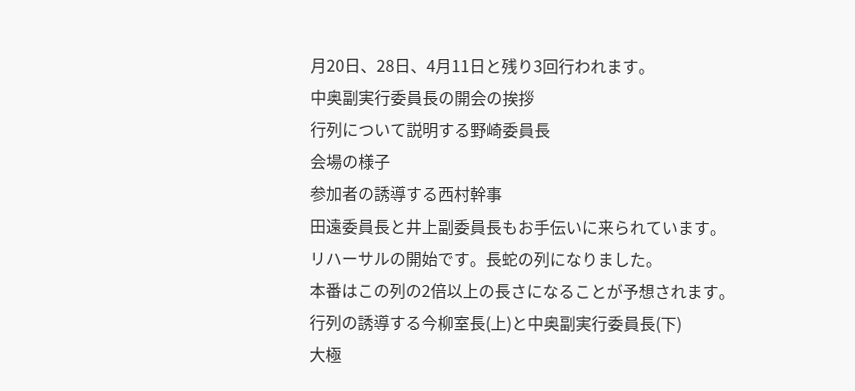月20日、28日、4月11日と残り3回行われます。
中奥副実行委員長の開会の挨拶
行列について説明する野崎委員長
会場の様子
参加者の誘導する西村幹事
田遠委員長と井上副委員長もお手伝いに来られています。
リハーサルの開始です。長蛇の列になりました。
本番はこの列の2倍以上の長さになることが予想されます。
行列の誘導する今柳室長(上)と中奥副実行委員長(下)
大極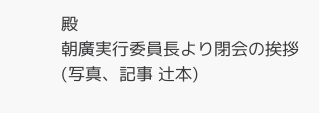殿
朝廣実行委員長より閉会の挨拶
(写真、記事 辻本)